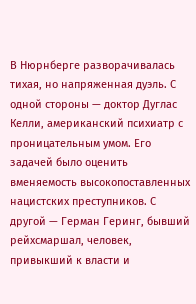В Нюрнберге разворачивалась тихая, но напряженная дуэль. С одной стороны — доктор Дуглас Келли, американский психиатр с проницательным умом. Его задачей было оценить вменяемость высокопоставленных нацистских преступников. С другой — Герман Геринг, бывший рейхсмаршал, человек, привыкший к власти и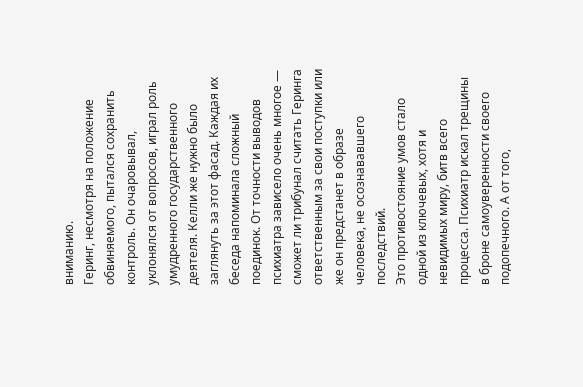вниманию.
Геринг, несмотря на положение обвиняемого, пытался сохранить контроль. Он очаровывал, уклонялся от вопросов, играл роль умудренного государственного деятеля. Келли же нужно было заглянуть за этот фасад. Каждая их беседа напоминала сложный поединок. От точности выводов психиатра зависело очень многое — сможет ли трибунал считать Геринга ответственным за свои поступки или же он предстанет в образе человека, не осознававшего последствий.
Это противостояние умов стало одной из ключевых, хотя и невидимых миру, битв всего процесса. Психиатр искал трещины в броне самоуверенности своего подопечного. А от того,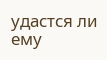удастся ли ему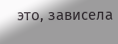это, зависела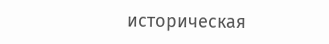историческая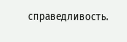справедливость.